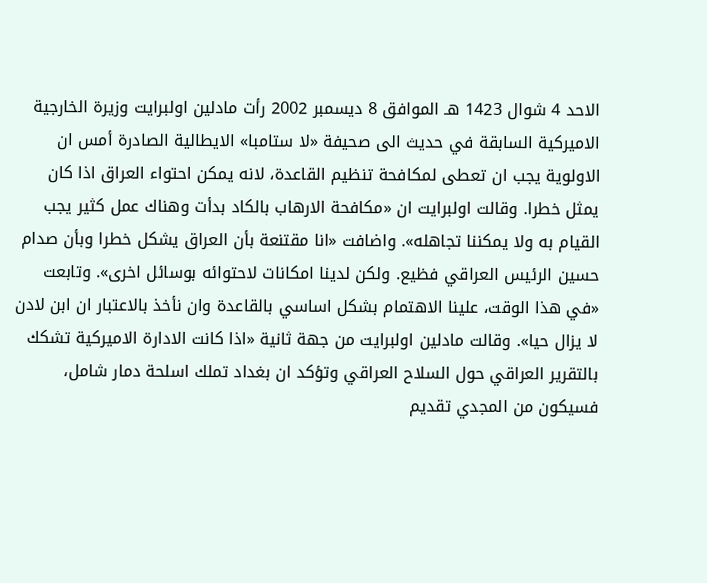الاحد 4 شوال 1423 هـ الموافق 8 ديسمبر 2002 رأت مادلين اولبرايت وزيرة الخارجية الاميركية السابقة في حديث الى صحيفة «لا ستامبا» الايطالية الصادرة أمس ان الاولوية يجب ان تعطى لمكافحة تنظيم القاعدة، لانه يمكن احتواء العراق اذا كان يمثل خطرا. وقالت اولبرايت ان «مكافحة الارهاب بالكاد بدأت وهناك عمل كثير يجب القيام به ولا يمكننا تجاهله». واضافت «انا مقتنعة بأن العراق يشكل خطرا وبأن صدام حسين الرئيس العراقي فظيع. ولكن لدينا امكانات لاحتوائه بوسائل اخرى». وتابعت «في هذا الوقت، علينا الاهتمام بشكل اساسي بالقاعدة وان نأخذ بالاعتبار ان ابن لادن لا يزال حيا». وقالت مادلين اولبرايت من جهة ثانية «اذا كانت الادارة الاميركية تشكك بالتقرير العراقي حول السلاح العراقي وتؤكد ان بغداد تملك اسلحة دمار شامل، فسيكون من المجدي تقديم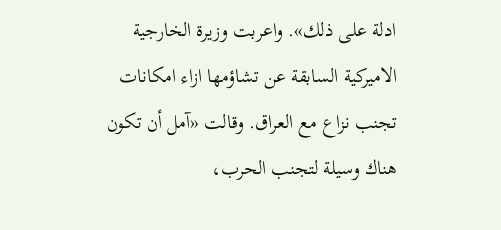ادلة على ذلك». واعربت وزيرة الخارجية الاميركية السابقة عن تشاؤمها ازاء امكانات تجنب نزاع مع العراق. وقالت «آمل أن تكون هناك وسيلة لتجنب الحرب،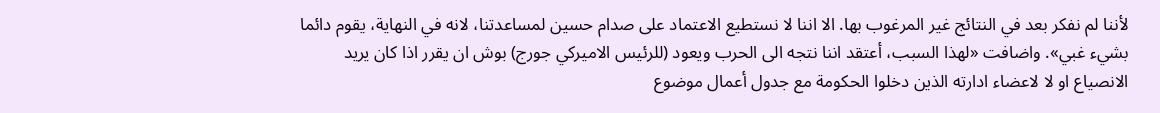لأننا لم نفكر بعد في النتائج غير المرغوب بها. الا اننا لا نستطيع الاعتماد على صدام حسين لمساعدتنا، لانه في النهاية، يقوم دائما بشيء غبي». واضافت «لهذا السبب، أعتقد اننا نتجه الى الحرب ويعود (للرئيس الاميركي جورج) بوش ان يقرر اذا كان يريد الانصياع او لا لاعضاء ادارته الذين دخلوا الحكومة مع جدول أعمال موضوع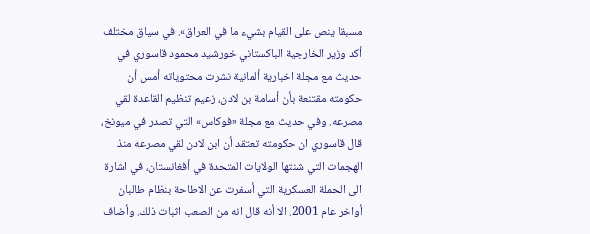مسبقا ينص على القيام بشيء ما في العراق». في سياق مختلف أكد وزير الخارجية الباكستاني خورشيد محمود قاسوري في حديث مع مجلة اخبارية ألمانية نشرت محتوياته أمس أن حكومته مقتنعة بأن أسامة بن لادن، زعيم تنظيم القاعدة لقي مصرعه. وفي حديث مع مجلة «فوكاس» التي تصدر في ميونخ، قال قاسوري ان حكومته تعتقد أن ابن لادن لقي مصرعه منذ الهجمات التي شنتها الولايات المتحدة في أفغانستان، في اشارة الى الحملة العسكرية التي أسفرت عن الاطاحة بنظام طالبان أواخر عام 2001. الا أنه قال انه من الصعب اثبات ذلك. وأضاف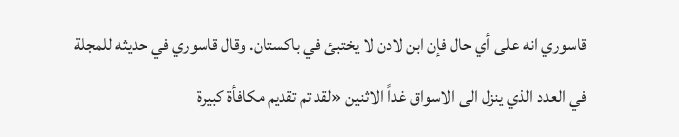قاسوري انه على أي حال فإن ابن لادن لا يختبئ في باكستان. وقال قاسوري في حديثه للمجلة في العدد الذي ينزل الى الاسواق غداً الاثنين «لقد تم تقديم مكافأة كبيرة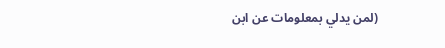(لمن يدلي بمعلومات عن ابن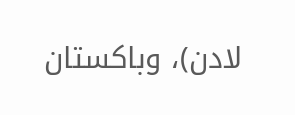لادن)، وباكستان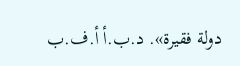دولة فقيرة». د.ب.أ أ.ف.ب